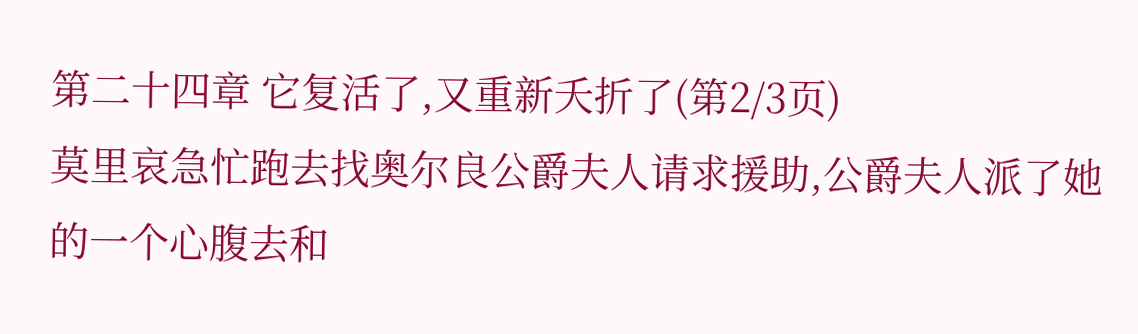第二十四章 它复活了,又重新夭折了(第2/3页)
莫里哀急忙跑去找奥尔良公爵夫人请求援助,公爵夫人派了她的一个心腹去和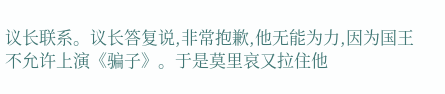议长联系。议长答复说,非常抱歉,他无能为力,因为国王不允许上演《骗子》。于是莫里哀又拉住他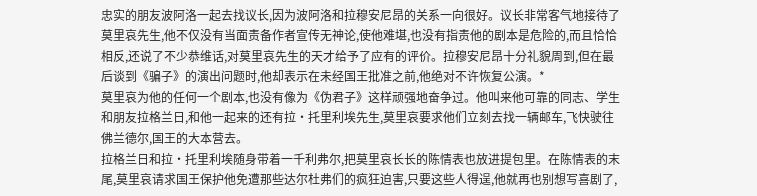忠实的朋友波阿洛一起去找议长,因为波阿洛和拉穆安尼昂的关系一向很好。议长非常客气地接待了莫里哀先生,他不仅没有当面责备作者宣传无神论,使他难堪,也没有指责他的剧本是危险的,而且恰恰相反,还说了不少恭维话,对莫里哀先生的天才给予了应有的评价。拉穆安尼昂十分礼貌周到,但在最后谈到《骗子》的演出问题时,他却表示在未经国王批准之前,他绝对不许恢复公演。*
莫里哀为他的任何一个剧本,也没有像为《伪君子》这样顽强地奋争过。他叫来他可靠的同志、学生和朋友拉格兰日,和他一起来的还有拉·托里利埃先生,莫里哀要求他们立刻去找一辆邮车,飞快驶往佛兰德尔,国王的大本营去。
拉格兰日和拉·托里利埃随身带着一千利弗尔,把莫里哀长长的陈情表也放进提包里。在陈情表的末尾,莫里哀请求国王保护他免遭那些达尔杜弗们的疯狂迫害,只要这些人得逞,他就再也别想写喜剧了,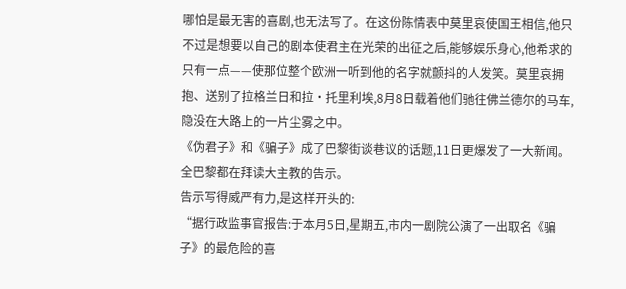哪怕是最无害的喜剧,也无法写了。在这份陈情表中莫里哀使国王相信,他只不过是想要以自己的剧本使君主在光荣的出征之后,能够娱乐身心,他希求的只有一点——使那位整个欧洲一听到他的名字就颤抖的人发笑。莫里哀拥抱、送别了拉格兰日和拉·托里利埃,8月8日载着他们驰往佛兰德尔的马车,隐没在大路上的一片尘雾之中。
《伪君子》和《骗子》成了巴黎街谈巷议的话题,11日更爆发了一大新闻。全巴黎都在拜读大主教的告示。
告示写得威严有力,是这样开头的:
“据行政监事官报告:于本月5日,星期五,市内一剧院公演了一出取名《骗子》的最危险的喜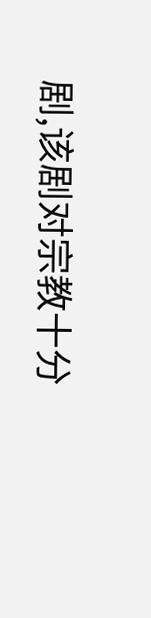剧,该剧对宗教十分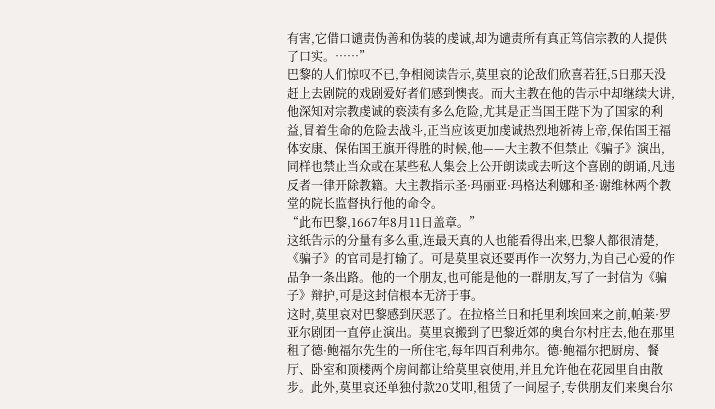有害,它借口谴责伪善和伪装的虔诚,却为谴责所有真正笃信宗教的人提供了口实。……”
巴黎的人们惊叹不已,争相阅读告示,莫里哀的论敌们欣喜若狂,5日那天没赶上去剧院的戏剧爱好者们感到懊丧。而大主教在他的告示中却继续大讲,他深知对宗教虔诚的亵渎有多么危险,尤其是正当国王陛下为了国家的利益,冒着生命的危险去战斗,正当应该更加虔诚热烈地祈祷上帝,保佑国王福体安康、保佑国王旗开得胜的时候,他——大主教不但禁止《骗子》演出,同样也禁止当众或在某些私人集会上公开朗读或去听这个喜剧的朗诵,凡违反者一律开除教籍。大主教指示圣·玛丽亚·玛格达利娜和圣·谢维林两个教堂的院长监督执行他的命令。
“此布巴黎,1667年8月11日盖章。”
这纸告示的分量有多么重,连最天真的人也能看得出来,巴黎人都很清楚,《骗子》的官司是打输了。可是莫里哀还要再作一次努力,为自己心爱的作品争一条出路。他的一个朋友,也可能是他的一群朋友,写了一封信为《骗子》辩护,可是这封信根本无济于事。
这时,莫里哀对巴黎感到厌恶了。在拉格兰日和托里利埃回来之前,帕莱·罗亚尔剧团一直停止演出。莫里哀搬到了巴黎近郊的奥台尔村庄去,他在那里租了德·鲍福尔先生的一所住宅,每年四百利弗尔。德·鲍福尔把厨房、餐厅、卧室和顶楼两个房间都让给莫里哀使用,并且允许他在花园里自由散步。此外,莫里哀还单独付款20艾叩,租赁了一间屋子,专供朋友们来奥台尔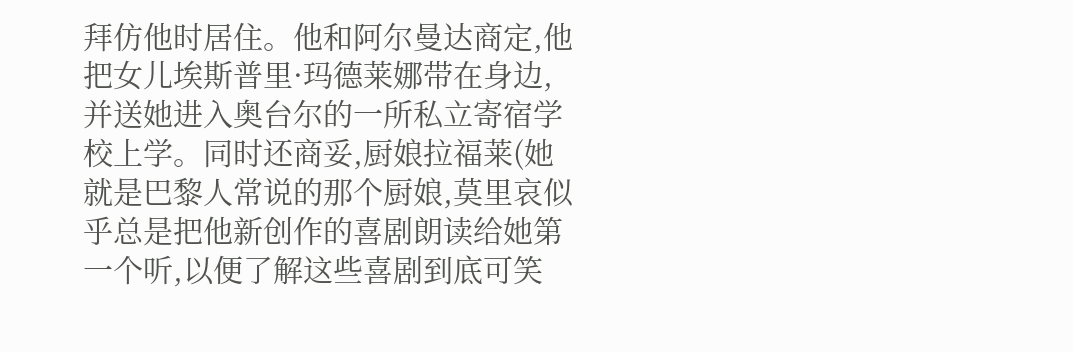拜仿他时居住。他和阿尔曼达商定,他把女儿埃斯普里·玛德莱娜带在身边,并送她进入奥台尔的一所私立寄宿学校上学。同时还商妥,厨娘拉福莱(她就是巴黎人常说的那个厨娘,莫里哀似乎总是把他新创作的喜剧朗读给她第一个听,以便了解这些喜剧到底可笑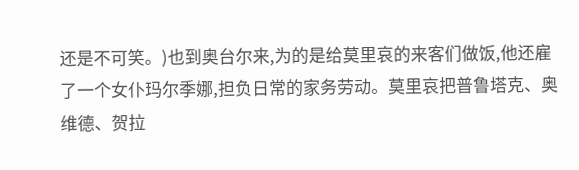还是不可笑。)也到奥台尔来,为的是给莫里哀的来客们做饭,他还雇了一个女仆玛尔季娜,担负日常的家务劳动。莫里哀把普鲁塔克、奥维德、贺拉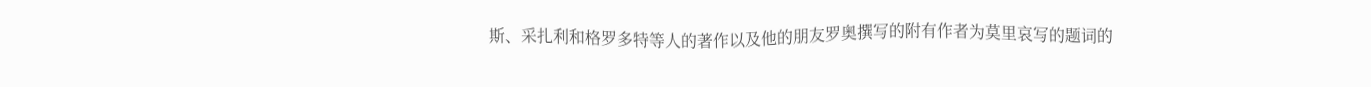斯、采扎利和格罗多特等人的著作以及他的朋友罗奥撰写的附有作者为莫里哀写的题词的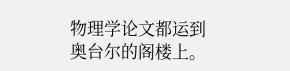物理学论文都运到奥台尔的阁楼上。